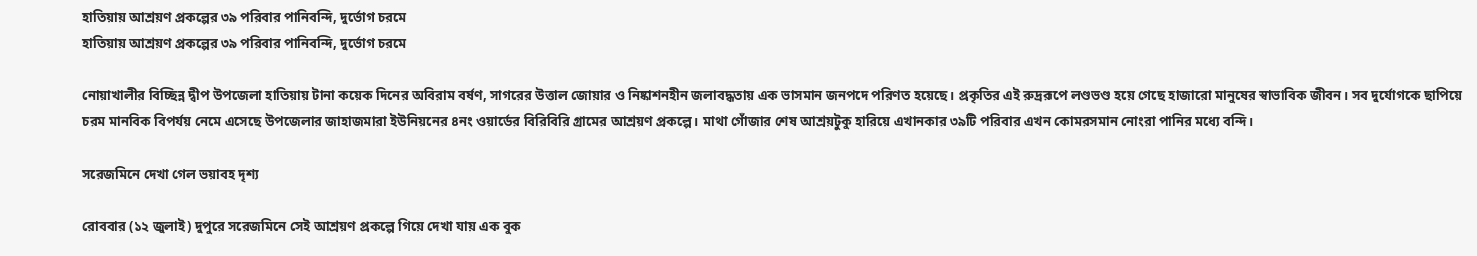হাতিয়ায় আশ্রয়ণ প্রকল্পের ৩৯ পরিবার পানিবন্দি, দুর্ভোগ চরমে
হাতিয়ায় আশ্রয়ণ প্রকল্পের ৩৯ পরিবার পানিবন্দি, দুর্ভোগ চরমে

নোয়াখালীর বিচ্ছিন্ন দ্বীপ উপজেলা হাতিয়ায় টানা কয়েক দিনের অবিরাম বর্ষণ, সাগরের উত্তাল জোয়ার ও নিষ্কাশনহীন জলাবদ্ধতায় এক ভাসমান জনপদে পরিণত হয়েছে। প্রকৃতির এই রুদ্ররূপে লণ্ডভণ্ড হয়ে গেছে হাজারো মানুষের স্বাভাবিক জীবন। সব দুর্যোগকে ছাপিয়ে চরম মানবিক বিপর্যয় নেমে এসেছে উপজেলার জাহাজমারা ইউনিয়নের ৪নং ওয়ার্ডের বিরিবিরি গ্রামের আশ্রয়ণ প্রকল্পে। মাথা গোঁজার শেষ আশ্রয়টুকু হারিয়ে এখানকার ৩৯টি পরিবার এখন কোমরসমান নোংরা পানির মধ্যে বন্দি।

সরেজমিনে দেখা গেল ভয়াবহ দৃশ্য

রোববার (১২ জুলাই) দুপুরে সরেজমিনে সেই আশ্রয়ণ প্রকল্পে গিয়ে দেখা যায় এক বুক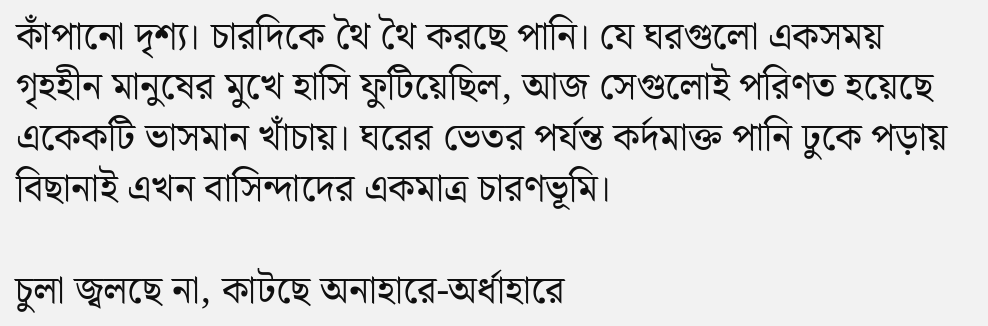কাঁপানো দৃশ্য। চারদিকে থৈ থৈ করছে পানি। যে ঘরগুলো একসময় গৃহহীন মানুষের মুখে হাসি ফুটিয়েছিল, আজ সেগুলোই পরিণত হয়েছে একেকটি ভাসমান খাঁচায়। ঘরের ভেতর পর্যন্ত কর্দমাক্ত পানি ঢুকে পড়ায় বিছানাই এখন বাসিন্দাদের একমাত্র চারণভূমি।

চুলা জ্বলছে না, কাটছে অনাহারে-অর্ধাহারে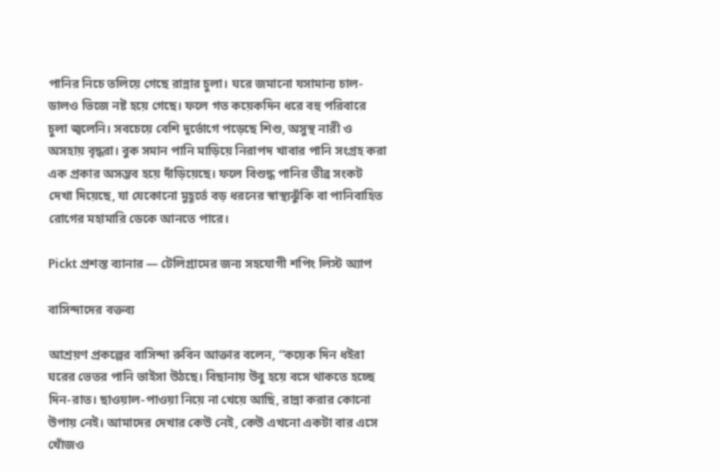পানির নিচে তলিয়ে গেছে রান্নার চুলা। ঘরে জমানো যসামান্য চাল-ডালও ভিজে নষ্ট হয়ে গেছে। ফলে গত কয়েকদিন ধরে বহু পরিবারে চুলা জ্বলেনি। সবচেয়ে বেশি দুর্ভোগে পড়েছে শিশু, অসুস্থ নারী ও অসহায় বৃদ্ধরা। বুক সমান পানি মাড়িয়ে নিরাপদ খাবার পানি সংগ্রহ করা এক প্রকার অসম্ভব হয়ে দাঁড়িয়েছে। ফলে বিশুদ্ধ পানির তীব্র সংকট দেখা দিয়েছে, যা যেকোনো মুহূর্তে বড় ধরনের স্বাস্থ্যঝুঁকি বা পানিবাহিত রোগের মহামারি ডেকে আনতে পারে।

Pickt প্রশস্ত ব্যানার — টেলিগ্রামের জন্য সহযোগী শপিং লিস্ট অ্যাপ

বাসিন্দাদের বক্তব্য

আশ্রয়ণ প্রকল্পের বাসিন্দা রুবিন আক্তার বলেন, “কয়েক দিন ধইরা ঘরের ভেতর পানি ভাইসা উঠছে। বিছানায় উবু হয়ে বসে থাকতে হচ্ছে দিন-রাত। ছাওয়াল-পাওয়া নিয়ে না খেয়ে আছি, রান্না করার কোনো উপায় নেই। আমাদের দেখার কেউ নেই, কেউ এখনো একটা বার এসে খোঁজও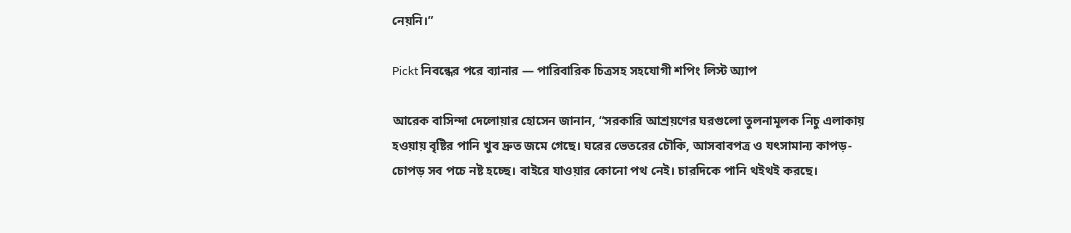নেয়নি।”

Pickt নিবন্ধের পরে ব্যানার — পারিবারিক চিত্রসহ সহযোগী শপিং লিস্ট অ্যাপ

আরেক বাসিন্দা দেলোয়ার হোসেন জানান, “সরকারি আশ্রয়ণের ঘরগুলো তুলনামূলক নিচু এলাকায় হওয়ায় বৃষ্টির পানি খুব দ্রুত জমে গেছে। ঘরের ভেতরের চৌকি, আসবাবপত্র ও যৎসামান্য কাপড়-চোপড় সব পচে নষ্ট হচ্ছে। বাইরে যাওয়ার কোনো পথ নেই। চারদিকে পানি থইথই করছে।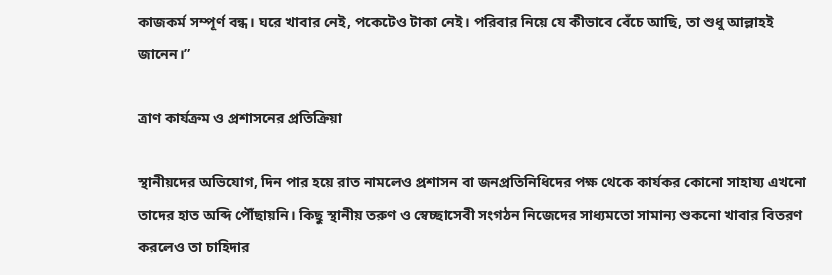কাজকর্ম সম্পূর্ণ বন্ধ। ঘরে খাবার নেই, পকেটেও টাকা নেই। পরিবার নিয়ে যে কীভাবে বেঁচে আছি, তা শুধু আল্লাহই জানেন।”

ত্রাণ কার্যক্রম ও প্রশাসনের প্রতিক্রিয়া

স্থানীয়দের অভিযোগ, দিন পার হয়ে রাত নামলেও প্রশাসন বা জনপ্রতিনিধিদের পক্ষ থেকে কার্যকর কোনো সাহায্য এখনো তাদের হাত অব্দি পৌঁছায়নি। কিছু স্থানীয় তরুণ ও স্বেচ্ছাসেবী সংগঠন নিজেদের সাধ্যমতো সামান্য শুকনো খাবার বিতরণ করলেও তা চাহিদার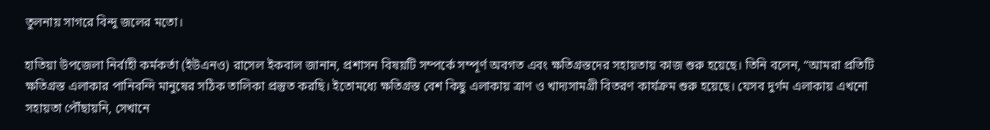তুলনায় সাগরে বিন্দু জলের মতো।

হাতিয়া উপজেলা নির্বাহী কর্মকর্তা (ইউএনও) রাসেল ইকবাল জানান, প্রশাসন বিষয়টি সম্পর্কে সম্পূর্ণ অবগত এবং ক্ষতিগ্রস্তদের সহায়তায় কাজ শুরু হয়েছে। তিনি বলেন, “আমরা প্রতিটি ক্ষতিগ্রস্ত এলাকার পানিবন্দি মানুষের সঠিক তালিকা প্রস্তুত করছি। ইতোমধ্যে ক্ষতিগ্রস্ত বেশ কিছু এলাকায় ত্রাণ ও খাদ্যসামগ্রী বিতরণ কার্যক্রম শুরু হয়েছে। যেসব দুর্গম এলাকায় এখনো সহায়তা পৌঁছায়নি, সেখানে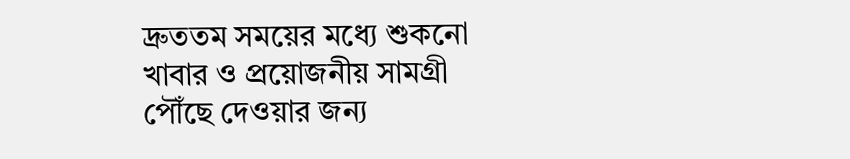দ্রুততম সময়ের মধ্যে শুকনো খাবার ও প্রয়োজনীয় সামগ্রী পৌঁছে দেওয়ার জন্য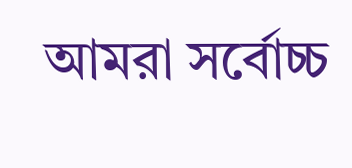আমরা সর্বোচ্চ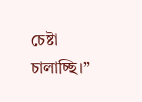চেষ্টা চালাচ্ছি।”